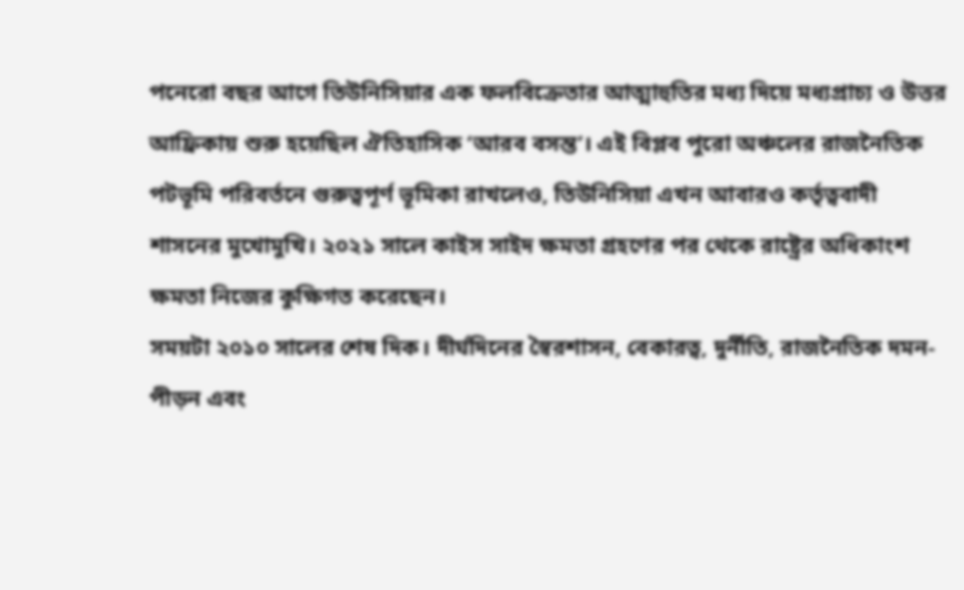পনেরো বছর আগে তিউনিসিয়ার এক ফলবিক্রেতার আত্মাহুতির মধ্য দিয়ে মধ্যপ্রাচ্য ও উত্তর আফ্রিকায় শুরু হয়েছিল ঐতিহাসিক ‘আরব বসন্ত’। এই বিপ্লব পুরো অঞ্চলের রাজনৈতিক পটভূমি পরিবর্তনে গুরুত্বপূর্ণ ভূমিকা রাখলেও, তিউনিসিয়া এখন আবারও কর্তৃত্ববাদী শাসনের মুখোমুখি। ২০২১ সালে কাইস সাইদ ক্ষমতা গ্রহণের পর থেকে রাষ্ট্রের অধিকাংশ ক্ষমতা নিজের কুক্ষিগত করেছেন।
সময়টা ২০১০ সালের শেষ দিক। দীর্ঘদিনের স্বৈরশাসন, বেকারত্ব, দুর্নীতি, রাজনৈতিক দমন-পীড়ন এবং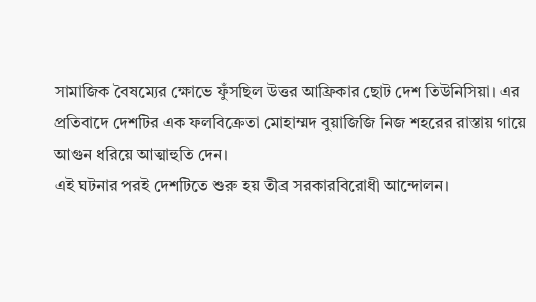সামাজিক বৈষম্যের ক্ষোভে ফুঁসছিল উত্তর আফ্রিকার ছোট দেশ তিউনিসিয়া। এর প্রতিবাদে দেশটির এক ফলবিক্রেতা মোহাম্মদ বুয়াজিজি নিজ শহরের রাস্তায় গায়ে আগুন ধরিয়ে আত্মাহুতি দেন।
এই ঘটনার পরই দেশটিতে শুরু হয় তীব্র সরকারবিরোধী আন্দোলন।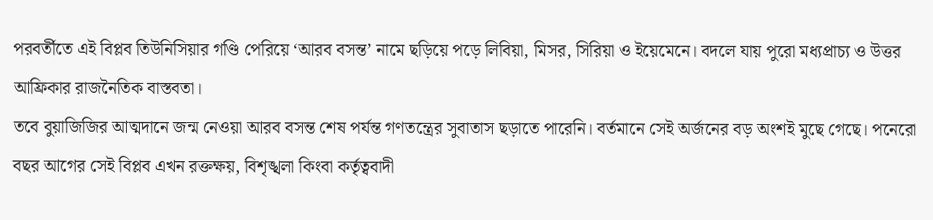পরবর্তীতে এই বিপ্লব তিউনিসিয়ার গণ্ডি পেরিয়ে ‘আরব বসন্ত’ নামে ছড়িয়ে পড়ে লিবিয়া, মিসর, সিরিয়া ও ইয়েমেনে। বদলে যায় পুরো মধ্যপ্রাচ্য ও উত্তর আফ্রিকার রাজনৈতিক বাস্তবতা।
তবে বুয়াজিজির আত্মদানে জন্ম নেওয়া আরব বসন্ত শেষ পর্যন্ত গণতন্ত্রের সুবাতাস ছড়াতে পারেনি। বর্তমানে সেই অর্জনের বড় অংশই মুছে গেছে। পনেরো বছর আগের সেই বিপ্লব এখন রক্তক্ষয়, বিশৃঙ্খলা কিংবা কর্তৃত্ববাদী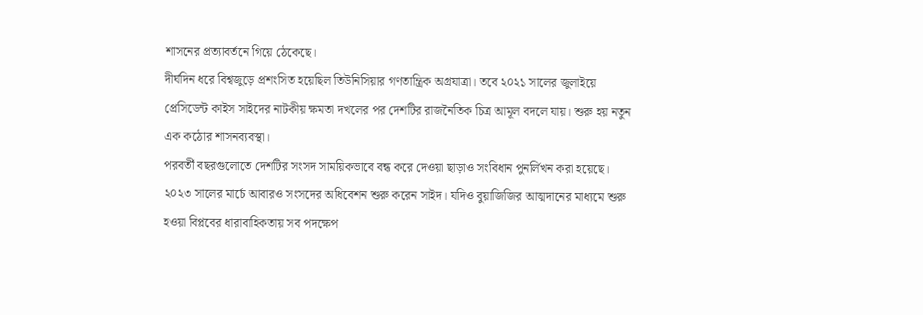শাসনের প্রত্যাবর্তনে গিয়ে ঠেকেছে।
দীর্ঘদিন ধরে বিশ্বজুড়ে প্রশংসিত হয়েছিল তিউনিসিয়ার গণতান্ত্রিক অগ্রযাত্রা। তবে ২০২১ সালের জুলাইয়ে প্রেসিডেন্ট কাইস সাইদের নাটকীয় ক্ষমতা দখলের পর দেশটির রাজনৈতিক চিত্র আমূল বদলে যায়। শুরু হয় নতুন এক কঠোর শাসনব্যবস্থা।
পরবর্তী বছরগুলোতে দেশটির সংসদ সাময়িকভাবে বন্ধ করে দেওয়া ছাড়াও সংবিধান পুনর্লিখন করা হয়েছে। ২০২৩ সালের মার্চে আবারও সংসদের অধিবেশন শুরু করেন সাইদ। যদিও বুয়াজিজির আত্মদানের মাধ্যমে শুরু হওয়া বিপ্লবের ধারাবাহিকতায় সব পদক্ষেপ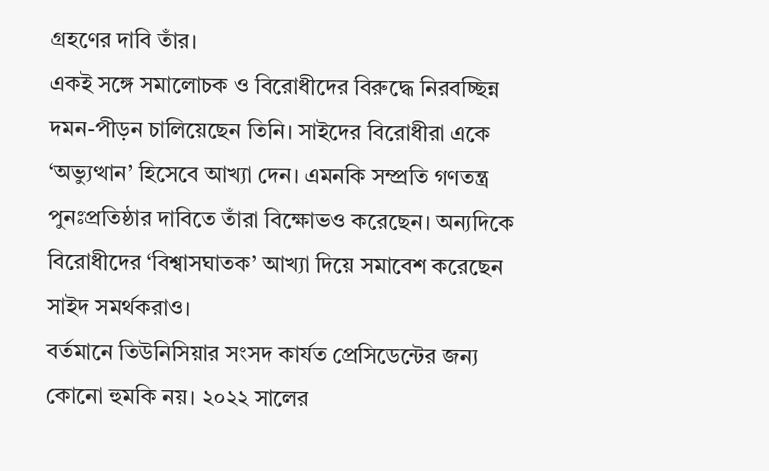গ্রহণের দাবি তাঁর।
একই সঙ্গে সমালোচক ও বিরোধীদের বিরুদ্ধে নিরবচ্ছিন্ন দমন-পীড়ন চালিয়েছেন তিনি। সাইদের বিরোধীরা একে ‘অভ্যুত্থান’ হিসেবে আখ্যা দেন। এমনকি সম্প্রতি গণতন্ত্র পুনঃপ্রতিষ্ঠার দাবিতে তাঁরা বিক্ষোভও করেছেন। অন্যদিকে বিরোধীদের ‘বিশ্বাসঘাতক’ আখ্যা দিয়ে সমাবেশ করেছেন সাইদ সমর্থকরাও।
বর্তমানে তিউনিসিয়ার সংসদ কার্যত প্রেসিডেন্টের জন্য কোনো হুমকি নয়। ২০২২ সালের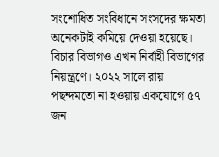সংশোধিত সংবিধানে সংসদের ক্ষমতা অনেকটাই কমিয়ে দেওয়া হয়েছে। বিচার বিভাগও এখন নির্বাহী বিভাগের নিয়ন্ত্রণে। ২০২২ সালে রায় পছন্দমতো না হওয়ায় একযোগে ৫৭ জন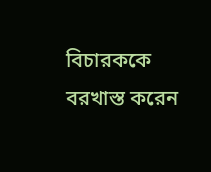বিচারককে বরখাস্ত করেন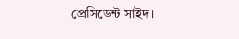প্রেসিডেন্ট সাইদ।